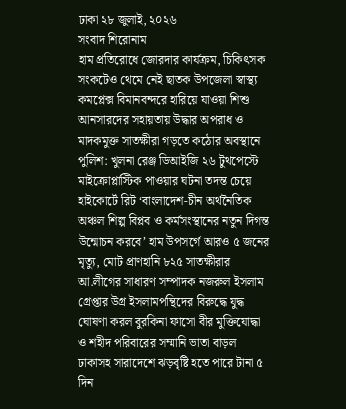ঢাকা ২৮ জুলাই, ২০২৬
সংবাদ শিরোনাম
হাম প্রতিরোধে জোরদার কার্যক্রম, চিকিৎসক সংকটেও থেমে নেই ছাতক উপজেলা স্বাস্থ্য কমপ্লেক্স বিমানবন্দরে হারিয়ে যাওয়া শিশু আনসারদের সহায়তায় উদ্ধার অপরাধ ও মাদকমুক্ত সাতক্ষীরা গড়তে কঠোর অবস্থানে পুলিশ: খুলনা রেঞ্জ ডিআইজি ২৬ টুথপেস্টে মাইক্রোপ্লাস্টিক পাওয়ার ঘটনা তদন্ত চেয়ে হাইকোর্টে রিট ‘বাংলাদেশ-চীন অর্থনৈতিক অঞ্চল শিল্প বিপ্লব ও কর্মসংস্থানের নতুন দিগন্ত উন্মোচন করবে’ হাম উপসর্গে আরও ৫ জনের মৃত্যু, মোট প্রাণহানি ৮২৫ সাতক্ষীরার আ.লীগের সাধারণ সম্পাদক নজরুল ইসলাম গ্রেপ্তার উগ্র ইসলামপন্থিদের বিরুদ্ধে যুদ্ধ ঘোষণা করল বুরকিনা ফাসো বীর মুক্তিযোদ্ধা ও শহীদ পরিবারের সম্মানি ভাতা বাড়ল ঢাকাসহ সারাদেশে ঝড়বৃষ্টি হতে পারে টানা ৫ দিন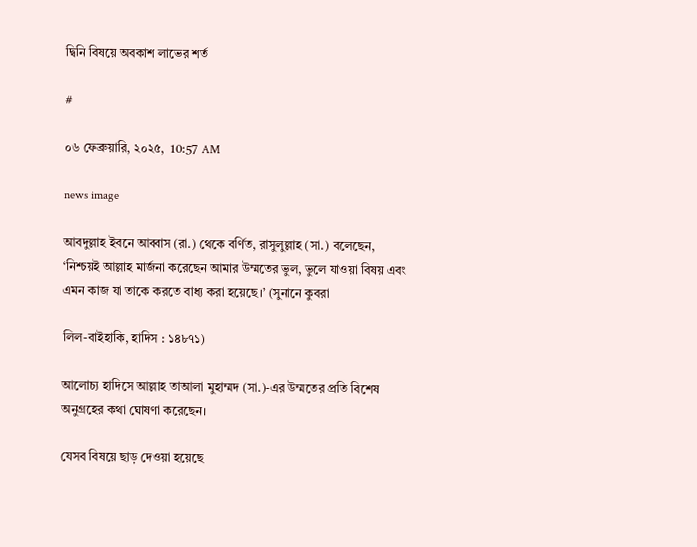দ্বিনি বিষয়ে অবকাশ লাভের শর্ত

#

০৬ ফেব্রুয়ারি, ২০২৫,  10:57 AM

news image

আবদুল্লাহ ইবনে আব্বাস (রা.) থেকে বর্ণিত, রাসুলুল্লাহ (সা.) বলেছেন, ‘নিশ্চয়ই আল্লাহ মার্জনা করেছেন আমার উম্মতের ভুল, ভুলে যাওয়া বিষয় এবং এমন কাজ যা তাকে করতে বাধ্য করা হয়েছে।’ (সুনানে কুবরা

লিল-বাইহাকি, হাদিস : ১৪৮৭১)

আলোচ্য হাদিসে আল্লাহ তাআলা মুহাম্মদ (সা.)-এর উম্মতের প্রতি বিশেষ অনুগ্রহের কথা ঘোষণা করেছেন।

যেসব বিষয়ে ছাড় দেওয়া হয়েছে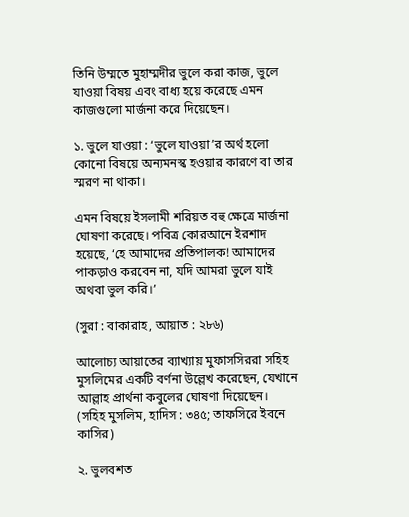তিনি উম্মতে মুহাম্মদীর ভুলে করা কাজ, ভুলে যাওয়া বিষয় এবং বাধ্য হয়ে করেছে এমন কাজগুলো মার্জনা করে দিয়েছেন।

১. ভুলে যাওয়া : ‘ভুলে যাওয়া’র অর্থ হলো কোনো বিষয়ে অন্যমনস্ক হওয়ার কারণে বা তার স্মরণ না থাকা।

এমন বিষয়ে ইসলামী শরিয়ত বহু ক্ষেত্রে মার্জনা ঘোষণা করেছে। পবিত্র কোরআনে ইরশাদ হয়েছে, ‘হে আমাদের প্রতিপালক! আমাদের পাকড়াও করবেন না, যদি আমরা ভুলে যাই অথবা ভুল করি।’

(সুরা : বাকারাহ, আয়াত : ২৮৬)

আলোচ্য আয়াতের ব্যাখ্যায় মুফাসসিররা সহিহ মুসলিমের একটি বর্ণনা উল্লেখ করেছেন, যেখানে আল্লাহ প্রার্থনা কবুলের ঘোষণা দিয়েছেন। (সহিহ মুসলিম, হাদিস : ৩৪৫; তাফসিরে ইবনে কাসির)

২. ভুলবশত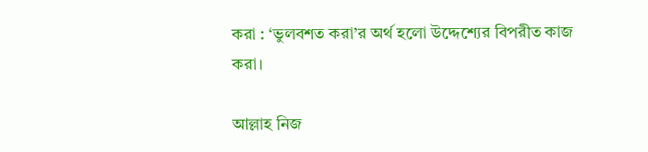করা : ‘ভুলবশত করা’র অর্থ হলো উদ্দেশ্যের বিপরীত কাজ করা।

আল্লাহ নিজ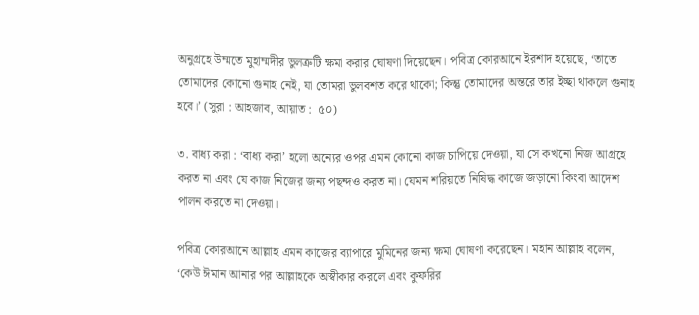অনুগ্রহে উম্মতে মুহাম্মদীর ভুলত্রুটি ক্ষমা করার ঘোষণা দিয়েছেন। পবিত্র কোরআনে ইরশাদ হয়েছে, ‘তাতে তোমাদের কোনো গুনাহ নেই, যা তোমরা ভুলবশত করে থাকো; কিন্তু তোমাদের অন্তরে তার ইচ্ছা থাকলে গুনাহ হবে।’ (সুরা : আহজাব, আয়াত :  ৫০)

৩. বাধ্য করা : ‘বাধ্য করা’ হলো অন্যের ওপর এমন কোনো কাজ চাপিয়ে দেওয়া, যা সে কখনো নিজ আগ্রহে করত না এবং যে কাজ নিজের জন্য পছন্দও করত না। যেমন শরিয়তে নিষিদ্ধ কাজে জড়ানো কিংবা আদেশ পালন করতে না দেওয়া।

পবিত্র কোরআনে আল্লাহ এমন কাজের ব্যাপারে মুমিনের জন্য ক্ষমা ঘোষণা করেছেন। মহান আল্লাহ বলেন, ‘কেউ ঈমান আনার পর আল্লাহকে অস্বীকার করলে এবং কুফরির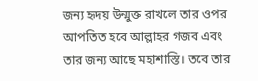জন্য হৃদয় উন্মুক্ত রাখলে তার ওপর আপতিত হবে আল্লাহর গজব এবং তার জন্য আছে মহাশাস্তি। তবে তার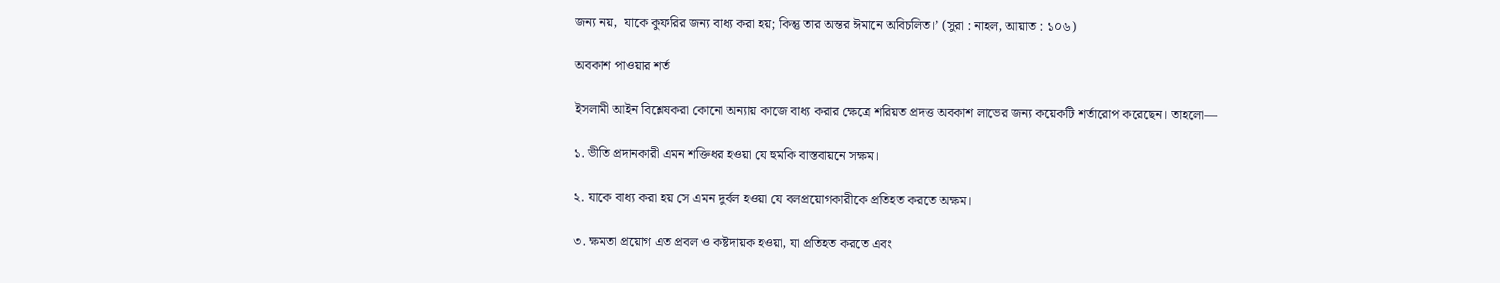জন্য নয়,  যাকে কুফরির জন্য বাধ্য করা হয়; কিন্তু তার অন্তর ঈমানে অবিচলিত।’ (সুরা : নাহল, আয়াত : ১০৬)

অবকাশ পাওয়ার শর্ত

ইসলামী আইন বিশ্লেষকরা কোনো অন্যায় কাজে বাধ্য করার ক্ষেত্রে শরিয়ত প্রদত্ত অবকাশ লাভের জন্য কয়েকটি শর্তারোপ করেছেন। তাহলো—

১. ভীতি প্রদানকারী এমন শক্তিধর হওয়া যে হুমকি বাস্তবায়নে সক্ষম।

২. যাকে বাধ্য করা হয় সে এমন দুর্বল হওয়া যে বলপ্রয়োগকারীকে প্রতিহত করতে অক্ষম।

৩. ক্ষমতা প্রয়োগ এত প্রবল ও কষ্টদায়ক হওয়া, যা প্রতিহত করতে এবং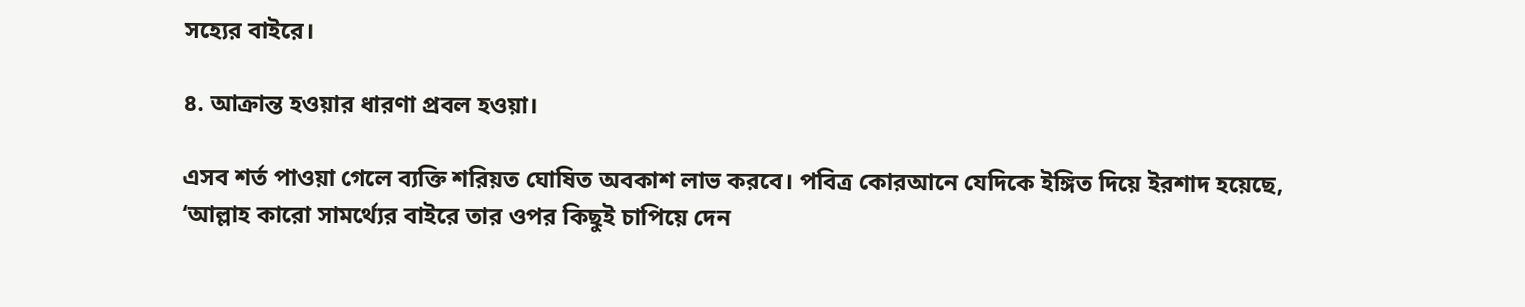সহ্যের বাইরে।

৪. আক্রান্ত হওয়ার ধারণা প্রবল হওয়া।

এসব শর্ত পাওয়া গেলে ব্যক্তি শরিয়ত ঘোষিত অবকাশ লাভ করবে। পবিত্র কোরআনে যেদিকে ইঙ্গিত দিয়ে ইরশাদ হয়েছে, ‘আল্লাহ কারো সামর্থ্যের বাইরে তার ওপর কিছুই চাপিয়ে দেন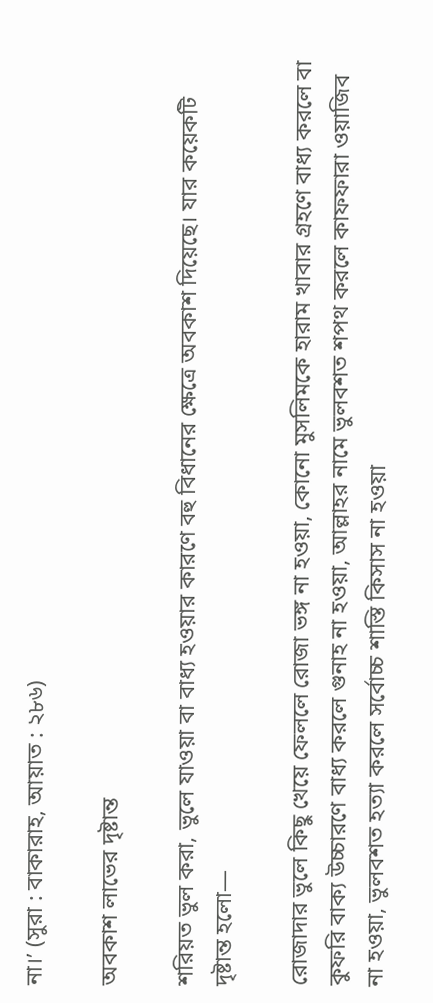না।’ (সুরা : বাকারাহ, আয়াত : ২৮৬)

অবকাশ লাভের দৃষ্টান্ত

শরিয়ত ভুল করা, ভুলে যাওয়া বা বাধ্য হওয়ার কারণে বহু বিধানের ক্ষেত্রে অবকাশ দিয়েছে। যার কয়েকটি দৃষ্টান্ত হলো—

রোজাদার ভুলে কিছু খেয়ে ফেললে রোজা ভঙ্গ না হওয়া, কোনো মুসলিমকে হারাম খাবার গ্রহণে বাধ্য করলে বা কুফরি বাক্য উচ্চারণে বাধ্য করলে গুনাহ না হওয়া, আল্লাহর নামে ভুলবশত শপথ করলে কাফফারা ওয়াজিব না হওয়া, ভুলবশত হত্যা করলে সর্বোচ্চ শাস্তি কিসাস না হওয়া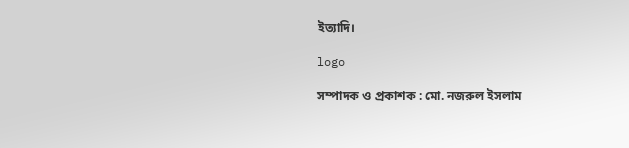ইত্যাদি।

logo

সম্পাদক ও প্রকাশক : মো. নজরুল ইসলাম